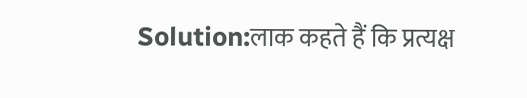Solution:लाक कहते हैं कि प्रत्यक्ष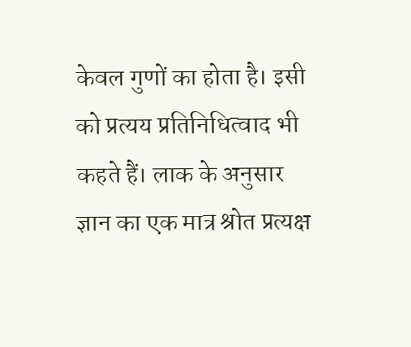केवल गुणों का होता है। इसी को प्रत्यय प्रतिनिधित्वाद भी कहते हैं। लाक के अनुसार ज्ञान का एक मात्र श्रोत प्रत्यक्ष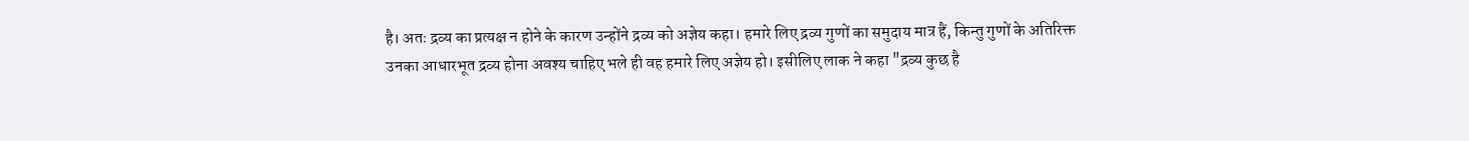है। अतः द्रव्य का प्रत्यक्ष न होने के कारण उन्होंने द्रव्य को अज्ञेय कहा। हमारे लिए द्रव्य गुणों का समुदाय मात्र हैं, किन्तु गुणों के अतिरिक्त उनका आधारभूत द्रव्य होना अवश्य चाहिए भले ही वह हमारे लिए अज्ञेय हो। इसीलिए लाक ने कहा "द्रव्य कुछ है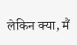लेकिन क्या, मैं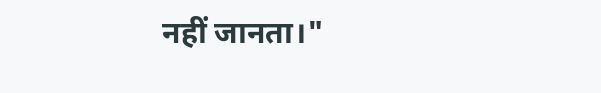नहीं जानता।"